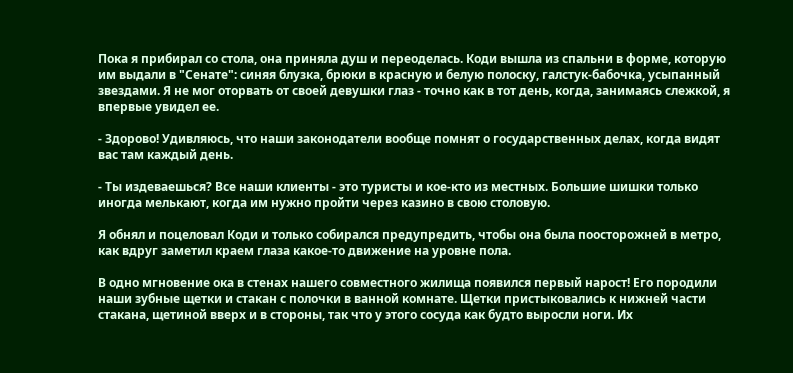Пока я прибирал со стола, она приняла душ и переоделась. Коди вышла из спальни в форме, которую им выдали в "Сенате": синяя блузка, брюки в красную и белую полоску, галстук-бабочка, усыпанный звездами. Я не мог оторвать от своей девушки глаз - точно как в тот день, когда, занимаясь слежкой, я впервые увидел ее.

- Здорово! Удивляюсь, что наши законодатели вообще помнят о государственных делах, когда видят вас там каждый день.

- Ты издеваешься? Все наши клиенты - это туристы и кое-кто из местных. Большие шишки только иногда мелькают, когда им нужно пройти через казино в свою столовую.

Я обнял и поцеловал Коди и только собирался предупредить, чтобы она была поосторожней в метро, как вдруг заметил краем глаза какое-то движение на уровне пола.

В одно мгновение ока в стенах нашего совместного жилища появился первый нарост! Его породили наши зубные щетки и стакан с полочки в ванной комнате. Щетки пристыковались к нижней части стакана, щетиной вверх и в стороны, так что у этого сосуда как будто выросли ноги. Их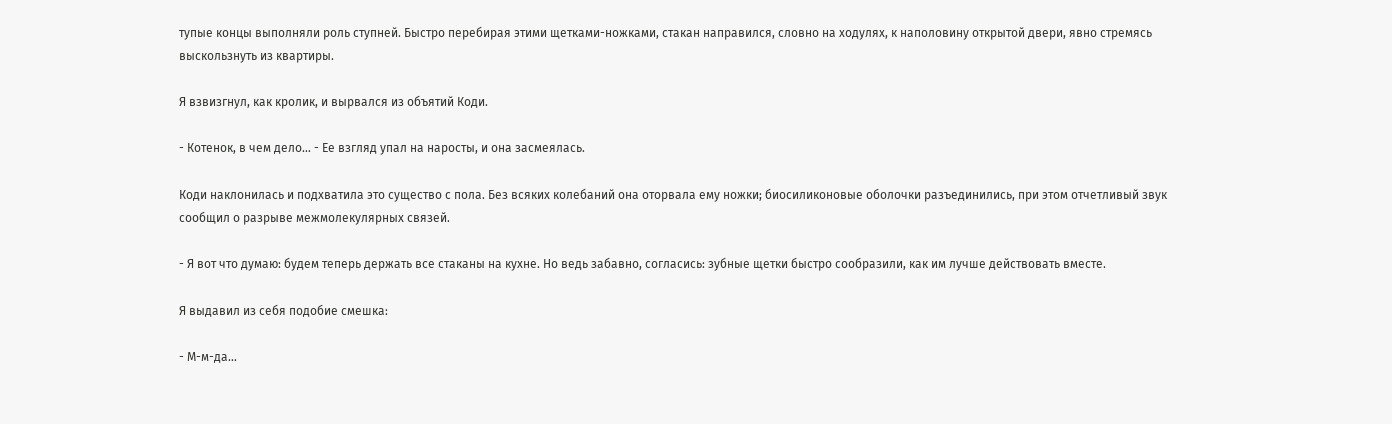тупые концы выполняли роль ступней. Быстро перебирая этими щетками-ножками, стакан направился, словно на ходулях, к наполовину открытой двери, явно стремясь выскользнуть из квартиры.

Я взвизгнул, как кролик, и вырвался из объятий Коди.

- Котенок, в чем дело… - Ее взгляд упал на наросты, и она засмеялась.

Коди наклонилась и подхватила это существо с пола. Без всяких колебаний она оторвала ему ножки; биосиликоновые оболочки разъединились, при этом отчетливый звук сообщил о разрыве межмолекулярных связей.

- Я вот что думаю: будем теперь держать все стаканы на кухне. Но ведь забавно, согласись: зубные щетки быстро сообразили, как им лучше действовать вместе.

Я выдавил из себя подобие смешка:

- М-м-да…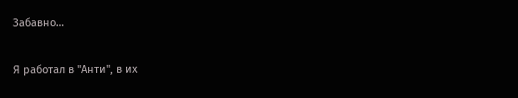Забавно…

Я работал в "Анти", в их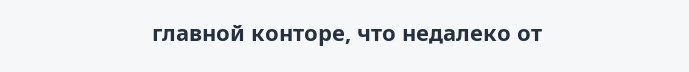главной конторе, что недалеко от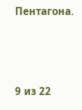Пентагона.



9 из 22